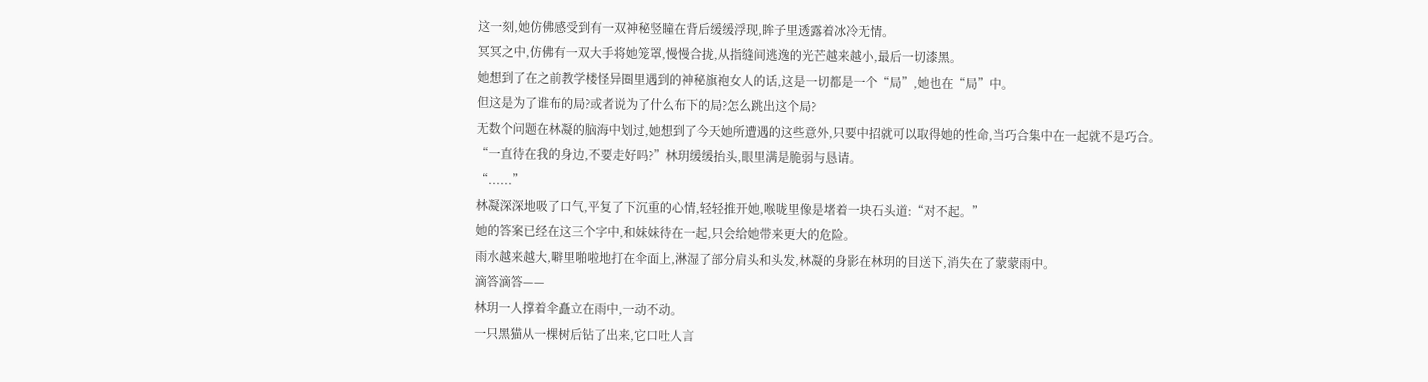这一刻,她仿佛感受到有一双神秘竖瞳在背后缓缓浮现,眸子里透露着冰冷无情。
冥冥之中,仿佛有一双大手将她笼罩,慢慢合拢,从指缝间逃逸的光芒越来越小,最后一切漆黑。
她想到了在之前教学楼怪异圈里遇到的神秘旗袍女人的话,这是一切都是一个“局”,她也在“局”中。
但这是为了谁布的局?或者说为了什么布下的局?怎么跳出这个局?
无数个问题在林凝的脑海中划过,她想到了今天她所遭遇的这些意外,只要中招就可以取得她的性命,当巧合集中在一起就不是巧合。
“一直待在我的身边,不要走好吗?”林玥缓缓抬头,眼里满是脆弱与恳请。
“......”
林凝深深地吸了口气,平复了下沉重的心情,轻轻推开她,喉咙里像是堵着一块石头道:“对不起。”
她的答案已经在这三个字中,和妹妹待在一起,只会给她带来更大的危险。
雨水越来越大,噼里啪啦地打在伞面上,淋湿了部分肩头和头发,林凝的身影在林玥的目送下,消失在了蒙蒙雨中。
滴答滴答——
林玥一人撑着伞矗立在雨中,一动不动。
一只黑猫从一棵树后钻了出来,它口吐人言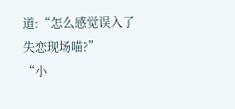道:“怎么感觉误入了失恋现场喵?”
“小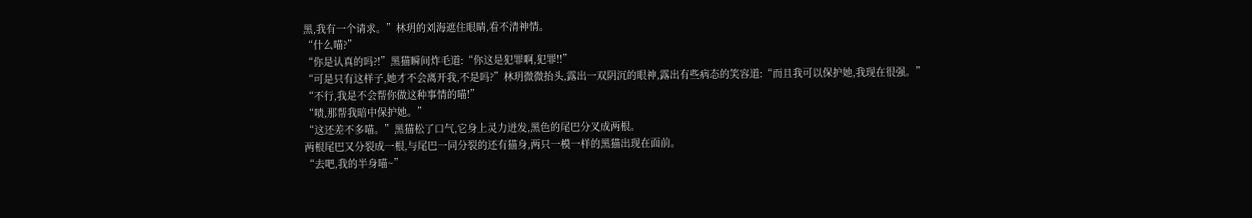黑,我有一个请求。”林玥的刘海遮住眼睛,看不清神情。
“什么喵?”
“你是认真的吗?!”黑猫瞬间炸毛道:“你这是犯罪啊,犯罪!!”
“可是只有这样子,她才不会离开我,不是吗?”林玥微微抬头,露出一双阴沉的眼神,露出有些病态的笑容道:“而且我可以保护她,我现在很强。”
“不行,我是不会帮你做这种事情的喵!”
“啧,那帮我暗中保护她。”
“这还差不多喵。”黑猫松了口气,它身上灵力迸发,黑色的尾巴分叉成两根。
两根尾巴又分裂成一根,与尾巴一同分裂的还有猫身,两只一模一样的黑猫出现在面前。
“去吧,我的半身喵~”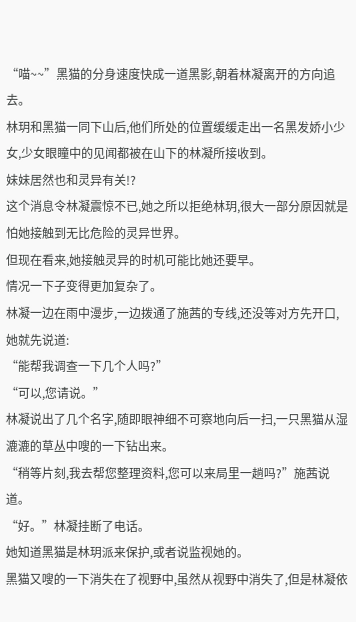“喵~~”黑猫的分身速度快成一道黑影,朝着林凝离开的方向追去。
林玥和黑猫一同下山后,他们所处的位置缓缓走出一名黑发娇小少女,少女眼瞳中的见闻都被在山下的林凝所接收到。
妹妹居然也和灵异有关!?
这个消息令林凝震惊不已,她之所以拒绝林玥,很大一部分原因就是怕她接触到无比危险的灵异世界。
但现在看来,她接触灵异的时机可能比她还要早。
情况一下子变得更加复杂了。
林凝一边在雨中漫步,一边拨通了施茜的专线,还没等对方先开口,她就先说道:
“能帮我调查一下几个人吗?”
“可以,您请说。”
林凝说出了几个名字,随即眼神细不可察地向后一扫,一只黑猫从湿漉漉的草丛中嗖的一下钻出来。
“稍等片刻,我去帮您整理资料,您可以来局里一趟吗?”施茜说道。
“好。”林凝挂断了电话。
她知道黑猫是林玥派来保护,或者说监视她的。
黑猫又嗖的一下消失在了视野中,虽然从视野中消失了,但是林凝依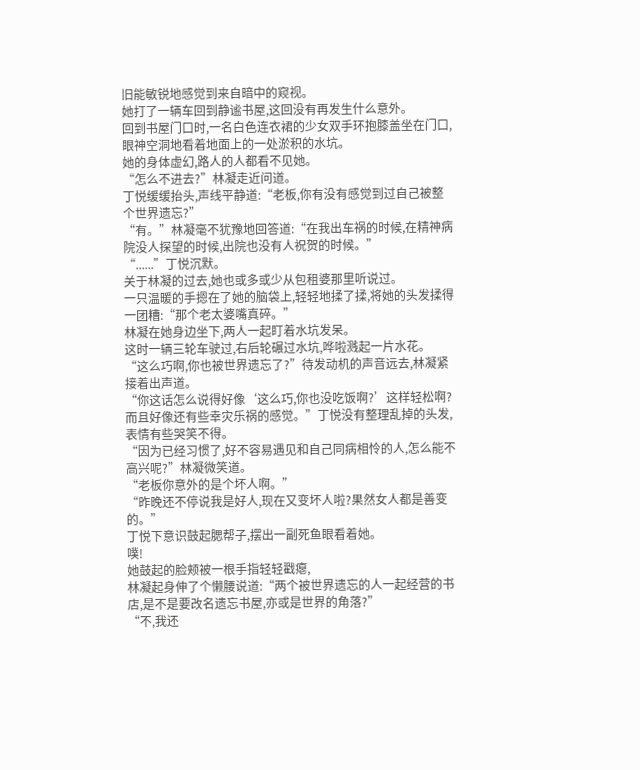旧能敏锐地感觉到来自暗中的窥视。
她打了一辆车回到静谧书屋,这回没有再发生什么意外。
回到书屋门口时,一名白色连衣裙的少女双手环抱膝盖坐在门口,眼神空洞地看着地面上的一处淤积的水坑。
她的身体虚幻,路人的人都看不见她。
“怎么不进去?”林凝走近问道。
丁悦缓缓抬头,声线平静道:“老板,你有没有感觉到过自己被整个世界遗忘?”
“有。”林凝毫不犹豫地回答道:“在我出车祸的时候,在精神病院没人探望的时候,出院也没有人祝贺的时候。”
“......”丁悦沉默。
关于林凝的过去,她也或多或少从包租婆那里听说过。
一只温暖的手摁在了她的脑袋上,轻轻地揉了揉,将她的头发揉得一团糟:“那个老太婆嘴真碎。”
林凝在她身边坐下,两人一起盯着水坑发呆。
这时一辆三轮车驶过,右后轮碾过水坑,哗啦溅起一片水花。
“这么巧啊,你也被世界遗忘了?”待发动机的声音远去,林凝紧接着出声道。
“你这话怎么说得好像‘这么巧,你也没吃饭啊?’这样轻松啊?而且好像还有些幸灾乐祸的感觉。”丁悦没有整理乱掉的头发,表情有些哭笑不得。
“因为已经习惯了,好不容易遇见和自己同病相怜的人,怎么能不高兴呢?”林凝微笑道。
“老板你意外的是个坏人啊。”
“昨晚还不停说我是好人,现在又变坏人啦?果然女人都是善变的。”
丁悦下意识鼓起腮帮子,摆出一副死鱼眼看着她。
噗!
她鼓起的脸颊被一根手指轻轻戳瘪,
林凝起身伸了个懒腰说道:“两个被世界遗忘的人一起经营的书店,是不是要改名遗忘书屋,亦或是世界的角落?”
“不,我还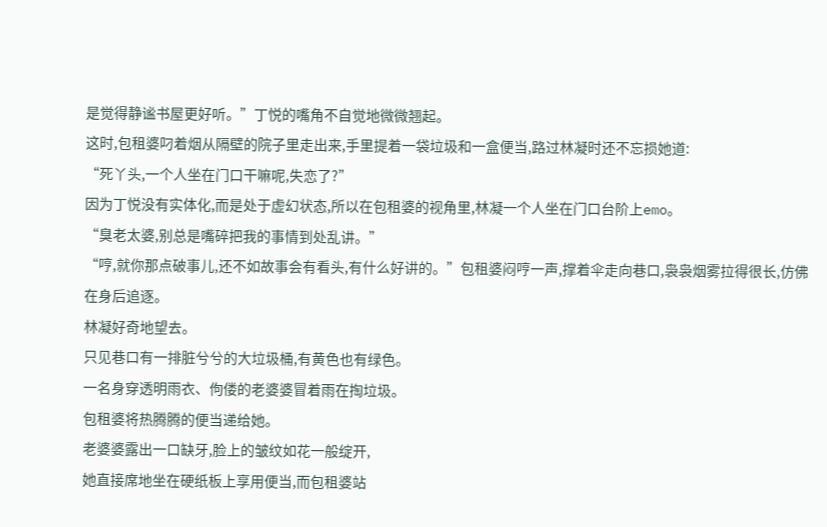是觉得静谧书屋更好听。”丁悦的嘴角不自觉地微微翘起。
这时,包租婆叼着烟从隔壁的院子里走出来,手里提着一袋垃圾和一盒便当,路过林凝时还不忘损她道:
“死丫头,一个人坐在门口干嘛呢,失恋了?”
因为丁悦没有实体化,而是处于虚幻状态,所以在包租婆的视角里,林凝一个人坐在门口台阶上emo。
“臭老太婆,别总是嘴碎把我的事情到处乱讲。”
“哼,就你那点破事儿,还不如故事会有看头,有什么好讲的。”包租婆闷哼一声,撑着伞走向巷口,袅袅烟雾拉得很长,仿佛在身后追逐。
林凝好奇地望去。
只见巷口有一排脏兮兮的大垃圾桶,有黄色也有绿色。
一名身穿透明雨衣、佝偻的老婆婆冒着雨在掏垃圾。
包租婆将热腾腾的便当递给她。
老婆婆露出一口缺牙,脸上的皱纹如花一般绽开,
她直接席地坐在硬纸板上享用便当,而包租婆站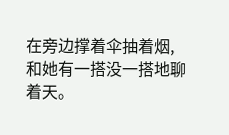在旁边撑着伞抽着烟,和她有一搭没一搭地聊着天。